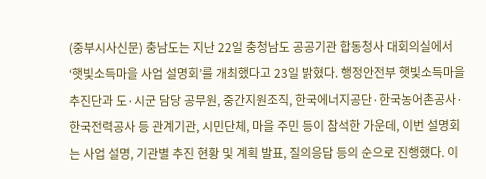(중부시사신문) 충남도는 지난 22일 충청남도 공공기관 합동청사 대회의실에서 ‘햇빛소득마을 사업 설명회’를 개최했다고 23일 밝혔다. 행정안전부 햇빛소득마을추진단과 도·시군 담당 공무원, 중간지원조직, 한국에너지공단·한국농어촌공사·한국전력공사 등 관계기관, 시민단체, 마을 주민 등이 참석한 가운데, 이번 설명회는 사업 설명, 기관별 추진 현황 및 계획 발표, 질의응답 등의 순으로 진행했다. 이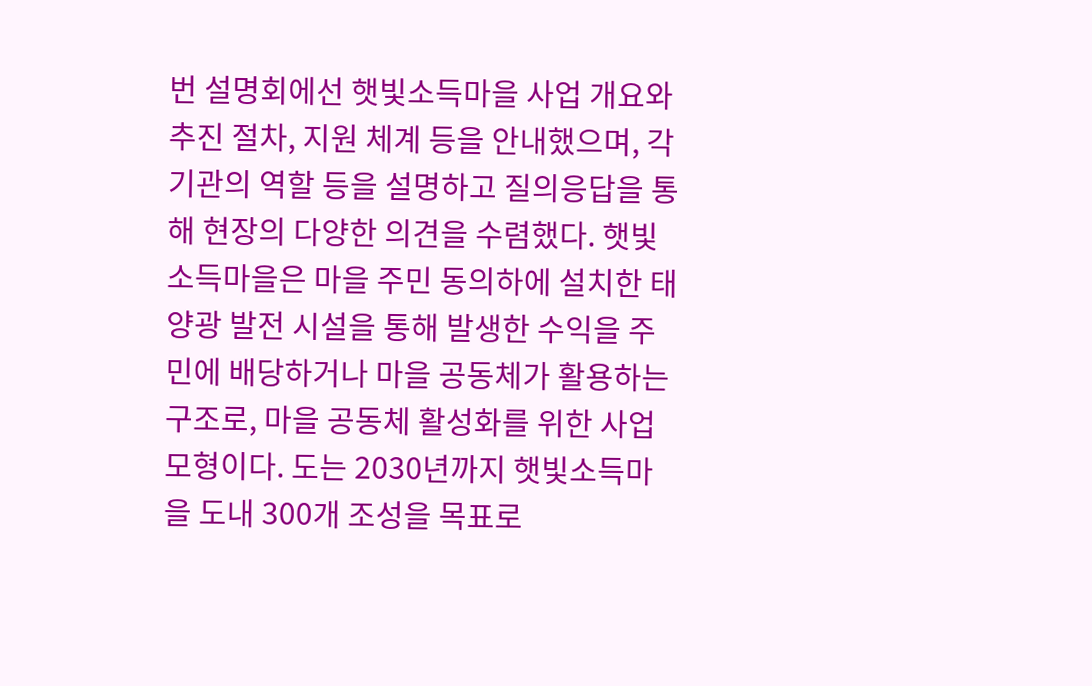번 설명회에선 햇빛소득마을 사업 개요와 추진 절차, 지원 체계 등을 안내했으며, 각 기관의 역할 등을 설명하고 질의응답을 통해 현장의 다양한 의견을 수렴했다. 햇빛소득마을은 마을 주민 동의하에 설치한 태양광 발전 시설을 통해 발생한 수익을 주민에 배당하거나 마을 공동체가 활용하는 구조로, 마을 공동체 활성화를 위한 사업 모형이다. 도는 2030년까지 햇빛소득마을 도내 300개 조성을 목표로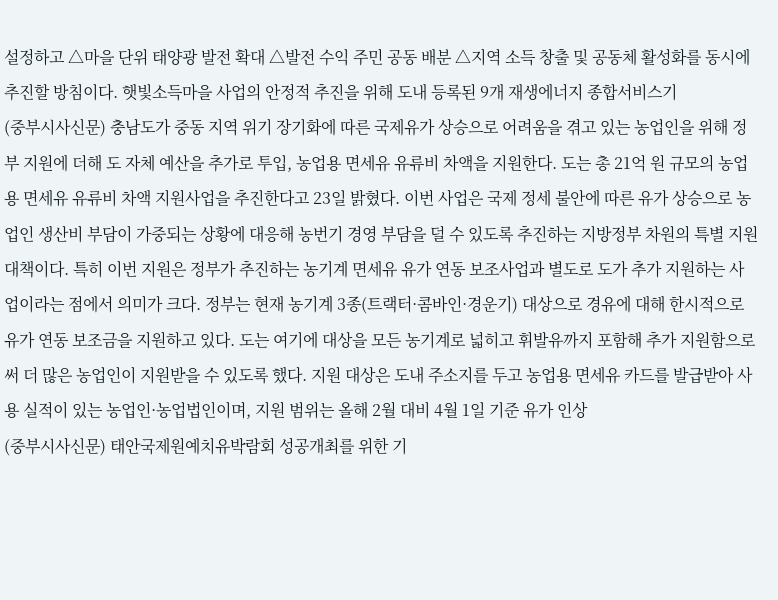설정하고 △마을 단위 태양광 발전 확대 △발전 수익 주민 공동 배분 △지역 소득 창출 및 공동체 활성화를 동시에 추진할 방침이다. 햇빛소득마을 사업의 안정적 추진을 위해 도내 등록된 9개 재생에너지 종합서비스기
(중부시사신문) 충남도가 중동 지역 위기 장기화에 따른 국제유가 상승으로 어려움을 겪고 있는 농업인을 위해 정부 지원에 더해 도 자체 예산을 추가로 투입, 농업용 면세유 유류비 차액을 지원한다. 도는 총 21억 원 규모의 농업용 면세유 유류비 차액 지원사업을 추진한다고 23일 밝혔다. 이번 사업은 국제 정세 불안에 따른 유가 상승으로 농업인 생산비 부담이 가중되는 상황에 대응해 농번기 경영 부담을 덜 수 있도록 추진하는 지방정부 차원의 특별 지원 대책이다. 특히 이번 지원은 정부가 추진하는 농기계 면세유 유가 연동 보조사업과 별도로 도가 추가 지원하는 사업이라는 점에서 의미가 크다. 정부는 현재 농기계 3종(트랙터·콤바인·경운기) 대상으로 경유에 대해 한시적으로 유가 연동 보조금을 지원하고 있다. 도는 여기에 대상을 모든 농기계로 넓히고 휘발유까지 포함해 추가 지원함으로써 더 많은 농업인이 지원받을 수 있도록 했다. 지원 대상은 도내 주소지를 두고 농업용 면세유 카드를 발급받아 사용 실적이 있는 농업인·농업법인이며, 지원 범위는 올해 2월 대비 4월 1일 기준 유가 인상
(중부시사신문) 태안국제원예치유박람회 성공개최를 위한 기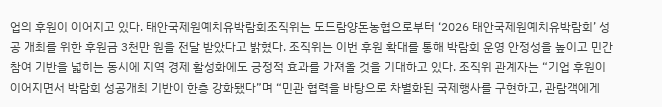업의 후원이 이어지고 있다. 태안국제원예치유박람회조직위는 도드람양돈농협으로부터 ‘2026 태안국제원예치유박람회’ 성공 개최를 위한 후원금 3천만 원을 전달 받았다고 밝혔다. 조직위는 이번 후원 확대를 통해 박람회 운영 안정성을 높이고 민간 참여 기반을 넓히는 동시에 지역 경제 활성화에도 긍정적 효과를 가져올 것을 기대하고 있다. 조직위 관계자는 “기업 후원이 이어지면서 박람회 성공개최 기반이 한층 강화됐다”며 “민관 협력을 바탕으로 차별화된 국제행사를 구현하고, 관람객에게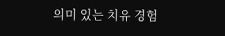의미 있는 치유 경험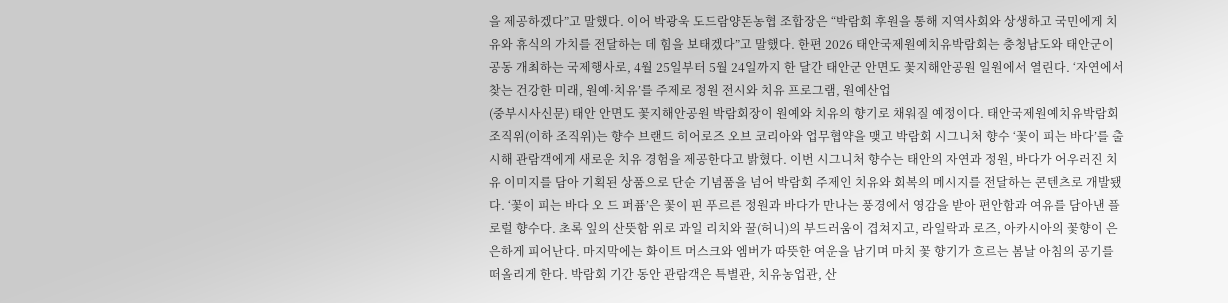을 제공하겠다”고 말했다. 이어 박광욱 도드람양돈농협 조합장은 “박람회 후원을 통해 지역사회와 상생하고 국민에게 치유와 휴식의 가치를 전달하는 데 힘을 보태겠다”고 말했다. 한편 2026 태안국제원예치유박람회는 충청남도와 태안군이 공동 개최하는 국제행사로, 4월 25일부터 5월 24일까지 한 달간 태안군 안면도 꽃지해안공원 일원에서 열린다. ‘자연에서 찾는 건강한 미래, 원예·치유’를 주제로 정원 전시와 치유 프로그램, 원예산업
(중부시사신문) 태안 안면도 꽃지해안공원 박람회장이 원예와 치유의 향기로 채워질 예정이다. 태안국제원예치유박람회조직위(이하 조직위)는 향수 브랜드 히어로즈 오브 코리아와 업무협약을 맺고 박람회 시그니처 향수 ‘꽃이 피는 바다’를 출시해 관람객에게 새로운 치유 경험을 제공한다고 밝혔다. 이번 시그니처 향수는 태안의 자연과 정원, 바다가 어우러진 치유 이미지를 담아 기획된 상품으로 단순 기념품을 넘어 박람회 주제인 치유와 회복의 메시지를 전달하는 콘텐츠로 개발됐다. ‘꽃이 피는 바다 오 드 퍼퓸’은 꽃이 핀 푸르른 정원과 바다가 만나는 풍경에서 영감을 받아 편안함과 여유를 담아낸 플로럴 향수다. 초록 잎의 산뜻함 위로 과일 리치와 꿀(허니)의 부드러움이 겹쳐지고, 라일락과 로즈, 아카시아의 꽃향이 은은하게 피어난다. 마지막에는 화이트 머스크와 엠버가 따뜻한 여운을 남기며 마치 꽃 향기가 흐르는 봄날 아침의 공기를 떠올리게 한다. 박람회 기간 동안 관람객은 특별관, 치유농업관, 산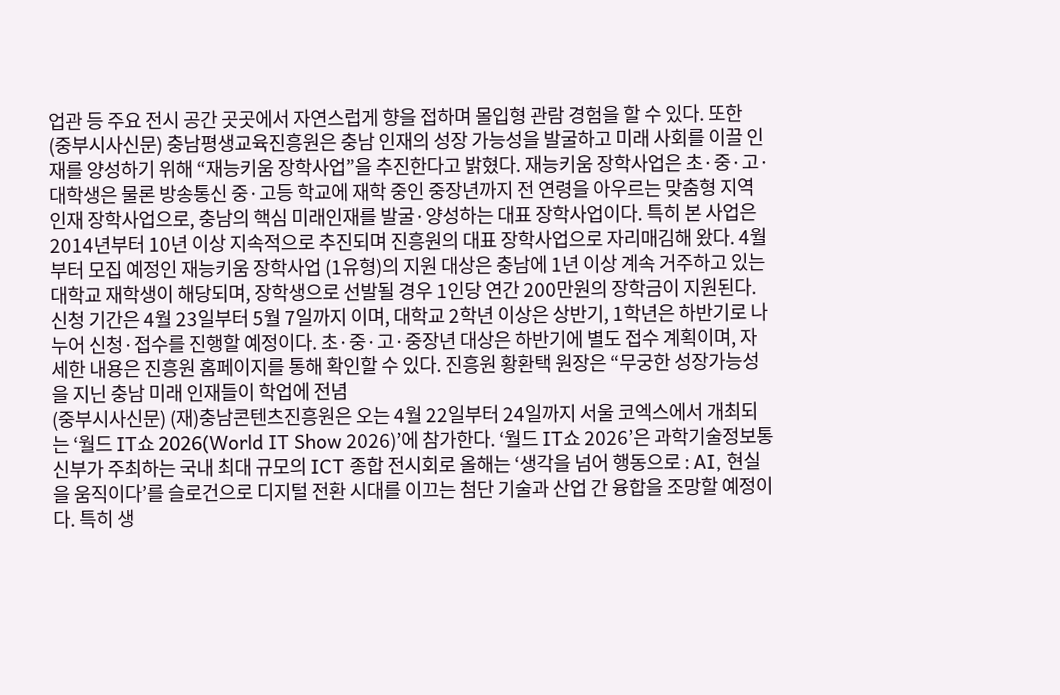업관 등 주요 전시 공간 곳곳에서 자연스럽게 향을 접하며 몰입형 관람 경험을 할 수 있다. 또한
(중부시사신문) 충남평생교육진흥원은 충남 인재의 성장 가능성을 발굴하고 미래 사회를 이끌 인재를 양성하기 위해 “재능키움 장학사업”을 추진한다고 밝혔다. 재능키움 장학사업은 초·중·고·대학생은 물론 방송통신 중·고등 학교에 재학 중인 중장년까지 전 연령을 아우르는 맞춤형 지역인재 장학사업으로, 충남의 핵심 미래인재를 발굴·양성하는 대표 장학사업이다. 특히 본 사업은 2014년부터 10년 이상 지속적으로 추진되며 진흥원의 대표 장학사업으로 자리매김해 왔다. 4월부터 모집 예정인 재능키움 장학사업 (1유형)의 지원 대상은 충남에 1년 이상 계속 거주하고 있는 대학교 재학생이 해당되며, 장학생으로 선발될 경우 1인당 연간 200만원의 장학금이 지원된다. 신청 기간은 4월 23일부터 5월 7일까지 이며, 대학교 2학년 이상은 상반기, 1학년은 하반기로 나누어 신청·접수를 진행할 예정이다. 초·중·고·중장년 대상은 하반기에 별도 접수 계획이며, 자세한 내용은 진흥원 홈페이지를 통해 확인할 수 있다. 진흥원 황환택 원장은 “무궁한 성장가능성을 지닌 충남 미래 인재들이 학업에 전념
(중부시사신문) (재)충남콘텐츠진흥원은 오는 4월 22일부터 24일까지 서울 코엑스에서 개최되는 ‘월드 IT쇼 2026(World IT Show 2026)’에 참가한다. ‘월드 IT쇼 2026’은 과학기술정보통신부가 주최하는 국내 최대 규모의 ICT 종합 전시회로 올해는 ‘생각을 넘어 행동으로 : AI, 현실을 움직이다’를 슬로건으로 디지털 전환 시대를 이끄는 첨단 기술과 산업 간 융합을 조망할 예정이다. 특히 생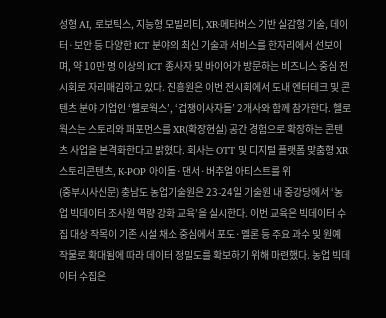성형 AI, 로보틱스, 지능형 모빌리티, XR·메타버스 기반 실감형 기술, 데이터·보안 등 다양한 ICT 분야의 최신 기술과 서비스를 한자리에서 선보이며, 약 10만 명 이상의 ICT 종사자 및 바이어가 방문하는 비즈니스 중심 전시회로 자리매김하고 있다. 진흥원은 이번 전시회에서 도내 엔터테크 및 콘텐츠 분야 기업인 ‘헬로웍스’, ‘겁쟁이사자들’ 2개사와 함께 참가한다. 헬로웍스는 스토리와 퍼포먼스를 XR(확장현실) 공간 경험으로 확장하는 콘텐츠 사업을 본격화한다고 밝혔다. 회사는 OTT 및 디지털 플랫폼 맞춤형 XR 스토리콘텐츠, K-POP 아이돌·댄서·버추얼 아티스트를 위
(중부시사신문) 충남도 농업기술원은 23-24일 기술원 내 중강당에서 ‘농업 빅데이터 조사원 역량 강화 교육’을 실시한다. 이번 교육은 빅데이터 수집 대상 작목이 기존 시설 채소 중심에서 포도·멜론 등 주요 과수 및 원예 작물로 확대됨에 따라 데이터 정밀도를 확보하기 위해 마련했다. 농업 빅데이터 수집은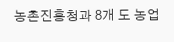농촌진흥청과 8개 도 농업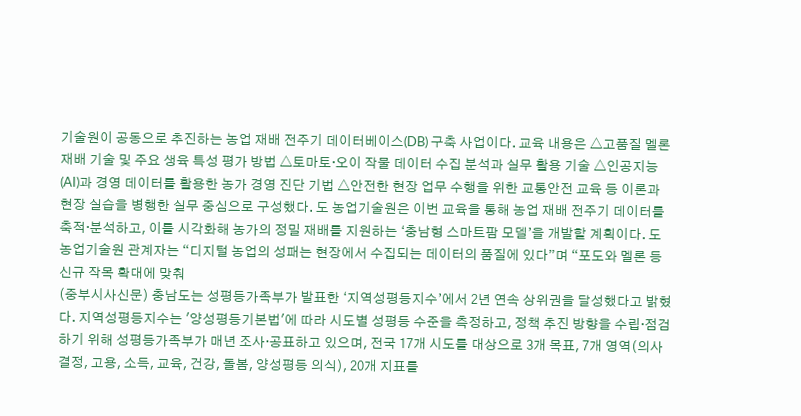기술원이 공동으로 추진하는 농업 재배 전주기 데이터베이스(DB) 구축 사업이다. 교육 내용은 △고품질 멜론 재배 기술 및 주요 생육 특성 평가 방법 △토마토·오이 작물 데이터 수집 분석과 실무 활용 기술 △인공지능(AI)과 경영 데이터를 활용한 농가 경영 진단 기법 △안전한 현장 업무 수행을 위한 교통안전 교육 등 이론과 현장 실습을 병행한 실무 중심으로 구성했다. 도 농업기술원은 이번 교육을 통해 농업 재배 전주기 데이터를 축적·분석하고, 이를 시각화해 농가의 정밀 재배를 지원하는 ‘충남형 스마트팜 모델’을 개발할 계획이다. 도 농업기술원 관계자는 “디지털 농업의 성패는 현장에서 수집되는 데이터의 품질에 있다”며 “포도와 멜론 등 신규 작목 확대에 맞춰
(중부시사신문) 충남도는 성평등가족부가 발표한 ‘지역성평등지수’에서 2년 연속 상위권을 달성했다고 밝혔다. 지역성평등지수는 '양성평등기본법'에 따라 시도별 성평등 수준을 측정하고, 정책 추진 방향을 수립·점검하기 위해 성평등가족부가 매년 조사·공표하고 있으며, 전국 17개 시도를 대상으로 3개 목표, 7개 영역(의사결정, 고용, 소득, 교육, 건강, 돌봄, 양성평등 의식), 20개 지표를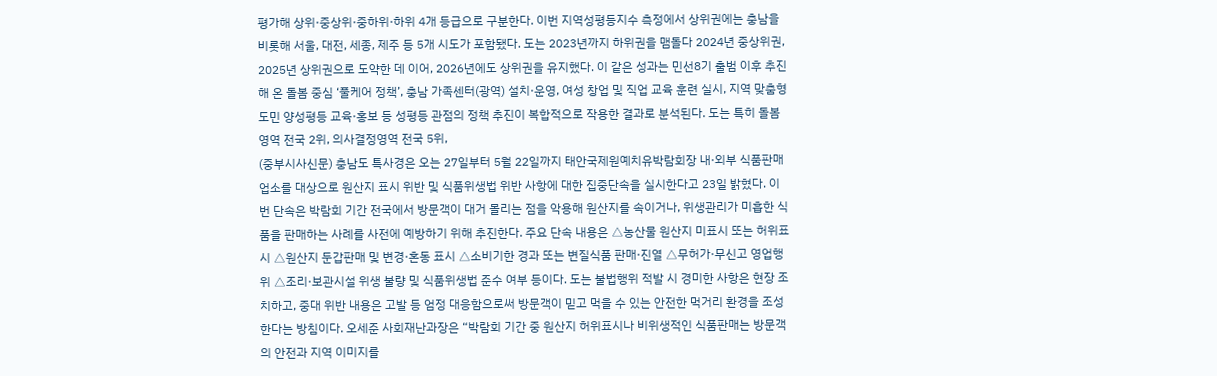평가해 상위·중상위·중하위·하위 4개 등급으로 구분한다. 이번 지역성평등지수 측정에서 상위권에는 충남을 비롯해 서울, 대전, 세종, 제주 등 5개 시도가 포함됐다. 도는 2023년까지 하위권을 맴돌다 2024년 중상위권, 2025년 상위권으로 도약한 데 이어, 2026년에도 상위권을 유지했다. 이 같은 성과는 민선8기 출범 이후 추진해 온 돌봄 중심 ‘풀케어 정책’, 충남 가족센터(광역) 설치·운영, 여성 창업 및 직업 교육 훈련 실시, 지역 맞춤형 도민 양성평등 교육·홍보 등 성평등 관점의 정책 추진이 복합적으로 작용한 결과로 분석된다. 도는 특히 돌봄 영역 전국 2위, 의사결정영역 전국 5위,
(중부시사신문) 충남도 특사경은 오는 27일부터 5월 22일까지 태안국제원예치유박람회장 내·외부 식품판매업소를 대상으로 원산지 표시 위반 및 식품위생법 위반 사항에 대한 집중단속을 실시한다고 23일 밝혔다. 이번 단속은 박람회 기간 전국에서 방문객이 대거 몰리는 점을 악용해 원산지를 속이거나, 위생관리가 미흡한 식품을 판매하는 사례를 사전에 예방하기 위해 추진한다. 주요 단속 내용은 △농산물 원산지 미표시 또는 허위표시 △원산지 둔갑판매 및 변경·혼동 표시 △소비기한 경과 또는 변질식품 판매·진열 △무허가·무신고 영업행위 △조리·보관시설 위생 불량 및 식품위생법 준수 여부 등이다. 도는 불법행위 적발 시 경미한 사항은 현장 조치하고, 중대 위반 내용은 고발 등 엄정 대응함으로써 방문객이 믿고 먹을 수 있는 안전한 먹거리 환경을 조성한다는 방침이다. 오세준 사회재난과장은 “박람회 기간 중 원산지 허위표시나 비위생적인 식품판매는 방문객의 안전과 지역 이미지를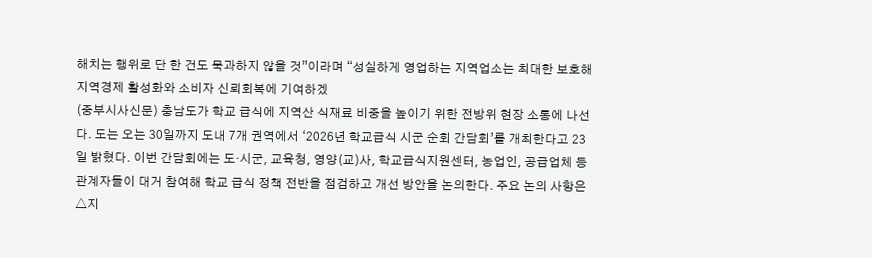해치는 행위로 단 한 건도 묵과하지 않을 것”이라며 “성실하게 영업하는 지역업소는 최대한 보호해 지역경제 활성화와 소비자 신뢰회복에 기여하겠
(중부시사신문) 충남도가 학교 급식에 지역산 식재료 비중을 높이기 위한 전방위 현장 소통에 나선다. 도는 오는 30일까지 도내 7개 권역에서 ‘2026년 학교급식 시군 순회 간담회’를 개최한다고 23일 밝혔다. 이번 간담회에는 도·시군, 교육청, 영양(교)사, 학교급식지원센터, 농업인, 공급업체 등 관계자들이 대거 참여해 학교 급식 정책 전반을 점검하고 개선 방안을 논의한다. 주요 논의 사항은 △지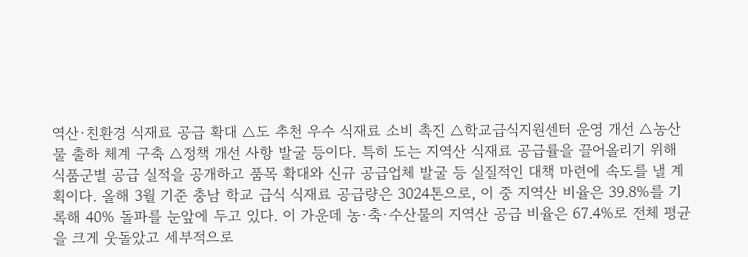역산·친환경 식재료 공급 확대 △도 추천 우수 식재료 소비 촉진 △학교급식지원센터 운영 개선 △농산물 출하 체계 구축 △정책 개선 사항 발굴 등이다. 특히 도는 지역산 식재료 공급률을 끌어올리기 위해 식품군별 공급 실적을 공개하고 품목 확대와 신규 공급업체 발굴 등 실질적인 대책 마련에 속도를 낼 계획이다. 올해 3월 기준 충남 학교 급식 식재료 공급량은 3024톤으로, 이 중 지역산 비율은 39.8%를 기록해 40% 돌파를 눈앞에 두고 있다. 이 가운데 농·축·수산물의 지역산 공급 비율은 67.4%로 전체 평균을 크게 웃돌았고 세부적으로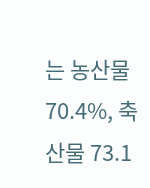는 농산물 70.4%, 축산물 73.1